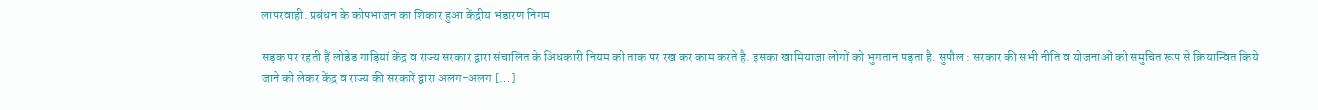लापरवाही. प्रबंधन के कोपभाजन का शिकार हुआ केंद्रीय भंडारण निगम

सड़क पर रहती हैं लोडेड गाड़ियां केंद्र व राज्य सरकार द्वारा संचालित के अिधकारी नियम को ताक पर रख कर काम करते है. इसका खामियाजा लोगों को भुगतान पड़ता है. सुपौल : सरकार की सभी नीति व योजनाओं को समुचित रूप से क्रियान्वित किये जाने को लेकर केंद्र व राज्य की सरकारें द्वारा अलग-अलग […]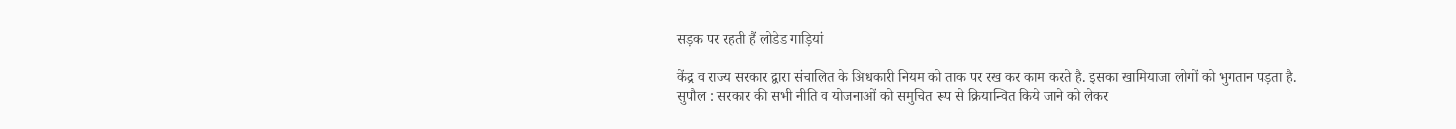सड़क पर रहती हैं लोडेड गाड़ियां

केंद्र व राज्य सरकार द्वारा संचालित के अिधकारी नियम को ताक पर रख कर काम करते है. इसका खामियाजा लोगों को भुगतान पड़ता है.
सुपौल : सरकार की सभी नीति व योजनाओं को समुचित रूप से क्रियान्वित किये जाने को लेकर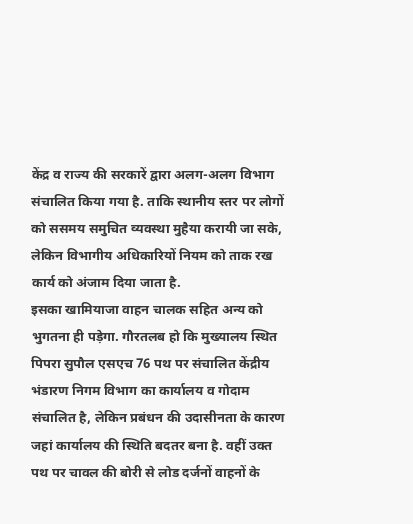केंद्र व राज्य की सरकारें द्वारा अलग-अलग विभाग संचालित किया गया है. ताकि स्थानीय स्तर पर लोगों को ससमय समुचित व्यवस्था मुहैया करायी जा सके, लेकिन विभागीय अधिकारियों नियम को ताक रख कार्य को अंजाम दिया जाता है.
इसका खामियाजा वाहन चालक सहित अन्य को भुगतना ही पड़ेगा. गौरतलब हो कि मुख्यालय स्थित पिपरा सुपौल एसएच 76 पथ पर संचालित केंद्रीय भंडारण निगम विभाग का कार्यालय व गोदाम संचालित है, लेकिन प्रबंधन की उदासीनता के कारण जहां कार्यालय की स्थिति बदतर बना है. वहीं उक्त पथ पर चावल की बोरी से लोड दर्जनों वाहनों के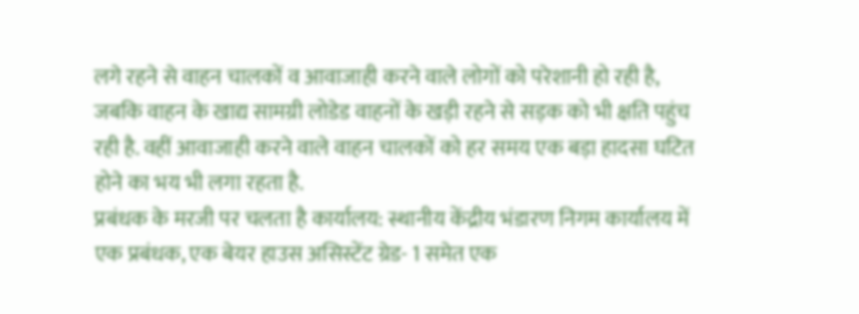लगे रहने से वाहन चालकों व आवाजाही करने वाले लोगों को परेशानी हो रही है, जबकि वाहन के खाद्य सामग्री लोडेड वाहनों के खड़ी रहने से सड़क को भी क्षति पहुंच रही है. वहीं आवाजाही करने वाले वाहन चालकों को हर समय एक बड़ा हादसा घटित होने का भय भी लगा रहता है.
प्रबंधक के मरजी पर चलता है कार्यालय: स्थानीय केंद्रीय भंडारण निगम कार्यालय में एक प्रबंधक, एक बेयर हाउस असिस्टेंट ग्रेड- 1 समेत एक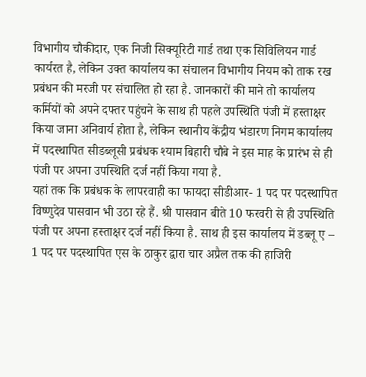विभागीय चौकीदार, एक निजी सिक्यूरिटी गार्ड तथा एक सिविलियन गार्ड कार्यरत है, लेकिन उक्त कार्यालय का संचालन विभागीय नियम को ताक रख प्रबंधन की मरजी पर संचालित हो रहा है. जानकारों की माने तो कार्यालय कर्मियों को अपने दफ्तर पहुंचने के साथ ही पहले उपस्थिति पंजी में हस्ताक्षर किया जाना अनिवार्य होता है, लेकिन स्थानीय केंद्रीय भंडारण निगम कार्यालय में पदस्थापित सीडब्लूसी प्रबंधक श्याम बिहारी चौबे ने इस माह के प्रारंभ से ही पंजी पर अपना उपस्थिति दर्ज नहीं किया गया है.
यहां तक कि प्रबंधक के लापरवाही का फायदा सीडीआर- 1 पद पर पदस्थापित विष्णुदेव पासवान भी उठा रहे हैं. श्री पासवान बीते 10 फरवरी से ही उपस्थिति पंजी पर अपना हस्ताक्षर दर्ज नहीं किया है. साथ ही इस कार्यालय में डब्लू ए – 1 पद पर पदस्थापित एस के ठाकुर द्वारा चार अप्रैल तक की हाजिरी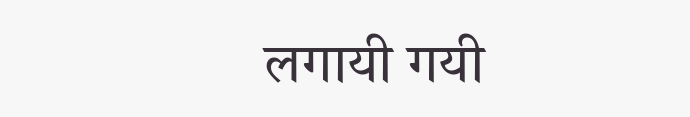लगायी गयी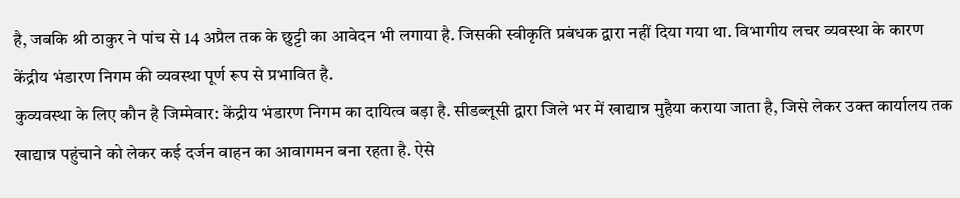है, जबकि श्री ठाकुर ने पांच से 14 अप्रैल तक के छुट्टी का आवेदन भी लगाया है. जिसकी स्वीकृति प्रबंधक द्वारा नहीं दिया गया था. विभागीय लचर व्यवस्था के कारण केंद्रीय भंडारण निगम की व्यवस्था पूर्ण रूप से प्रभावित है.
कुव्यवस्था के लिए कौन है जिम्मेवार: केंद्रीय भंडारण निगम का दायित्व बड़ा है. सीडब्लूसी द्वारा जिले भर में खाद्यान्न मुहैया कराया जाता है, जिसे लेकर उक्त कार्यालय तक खाद्यान्न पहुंचाने को लेकर कई दर्जन वाहन का आवागमन बना रहता है. ऐसे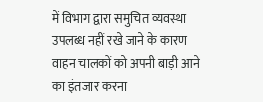में विभाग द्वारा समुचित व्यवस्था उपलब्ध नहीं रखे जाने के कारण वाहन चालकों को अपनी बाड़ी आने का इंतजार करना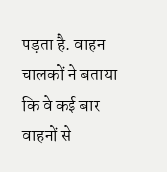पड़ता है. वाहन चालकों ने बताया कि वे कई बार वाहनों से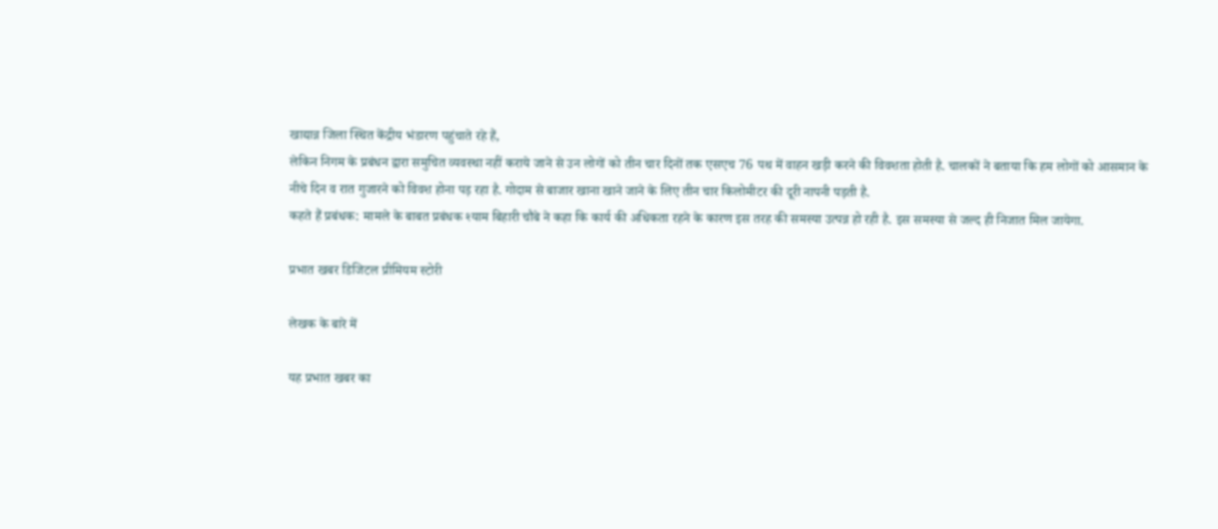खाद्यान्न जिला स्थित केंद्रीय भंडारण पहुंचाते रहे हैं,
लेकिन निगम के प्रबंधन द्वारा समुचित व्यवस्था नहीं कराये जाने से उन लोगों को तीन चार दिनों तक एसएच 76 पथ में वाहन खड़ी करने की विवशता होती है. चालकों ने बताया कि हम लोगों को आसमान के नीचे दिन व रात गुजारने को विवश होना पड़ रहा है. गोदाम से बाजार खाना खाने जाने के लिए तीन चार किलोमीटर की दूरी नापनी पड़ती है.
कहते हैं प्रबंधक: मामले के बाबत प्रबंधक श्याम बिहारी चौबे ने कहा कि कार्य की अधिकता रहने के कारण इस तरह की समस्या उत्पन्न हो रही है. इस समस्या से जल्द ही निजात मिल जायेगा.

प्रभात खबर डिजिटल प्रीमियम स्टोरी

लेखक के बारे में

यह प्रभात खबर का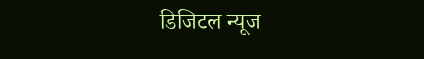डिजिटल न्यूज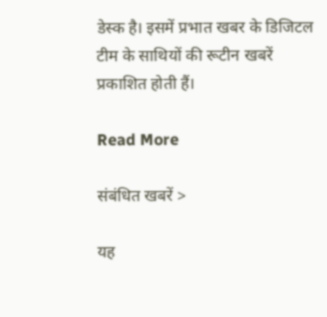डेस्क है। इसमें प्रभात खबर के डिजिटल टीम के साथियों की रूटीन खबरें प्रकाशित होती हैं।

Read More

संबंधित खबरें >

यह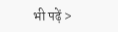भी पढ़ें >